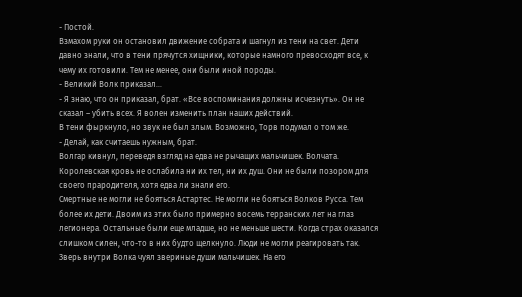- Постой.
Взмахом руки он остановил движение собрата и шагнул из тени на свет. Дети давно знали, что в тени прячутся хищники, которые намного превосходят все, к чему их готовили. Тем не менее, они были иной породы.
- Великий Волк приказал…
- Я знаю, что он приказал, брат. «Все воспоминания должны исчезнуть». Он не сказал – убить всех. Я волен изменить план наших действий.
В тени фыркнуло, но звук не был злым. Возможно, Торв подумал о том же.
- Делай, как считаешь нужным, брат.
Волгар кивнул, переведя взгляд на едва не рычащих мальчишек. Волчата. Королевская кровь не ослабила ни их тел, ни их душ. Они не были позором для своего прародителя, хотя едва ли знали его.
Смертные не могли не бояться Астартес. Не могли не бояться Волков Русса. Тем более их дети. Двоим из этих было примерно восемь терранских лет на глаз легионера. Остальные были еще младше, но не меньше шести. Когда страх оказался слишком силен, что-то в них будто щелкнуло. Люди не могли реагировать так. Зверь внутри Волка чуял звериные души мальчишек. На его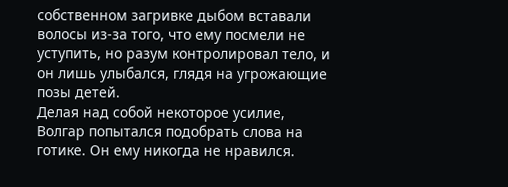собственном загривке дыбом вставали волосы из-за того, что ему посмели не уступить, но разум контролировал тело, и он лишь улыбался, глядя на угрожающие позы детей.
Делая над собой некоторое усилие, Волгар попытался подобрать слова на готике. Он ему никогда не нравился.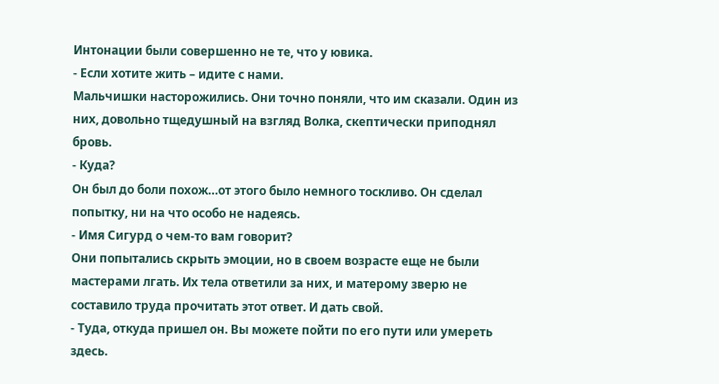Интонации были совершенно не те, что у ювика.
- Если хотите жить – идите с нами.
Мальчишки насторожились. Они точно поняли, что им сказали. Один из них, довольно тщедушный на взгляд Волка, скептически приподнял бровь.
- Куда?
Он был до боли похож…от этого было немного тоскливо. Он сделал попытку, ни на что особо не надеясь.
- Имя Сигурд о чем-то вам говорит?
Они попытались скрыть эмоции, но в своем возрасте еще не были мастерами лгать. Их тела ответили за них, и матерому зверю не составило труда прочитать этот ответ. И дать свой.
- Туда, откуда пришел он. Вы можете пойти по его пути или умереть здесь.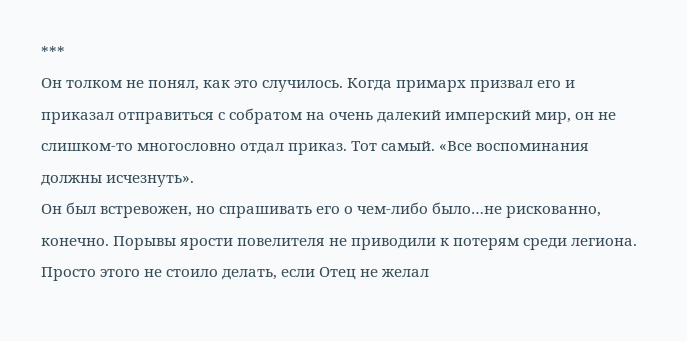***
Он толком не понял, как это случилось. Когда примарх призвал его и приказал отправиться с собратом на очень далекий имперский мир, он не слишком-то многословно отдал приказ. Тот самый. «Все воспоминания должны исчезнуть».
Он был встревожен, но спрашивать его о чем-либо было…не рискованно, конечно. Порывы ярости повелителя не приводили к потерям среди легиона. Просто этого не стоило делать, если Отец не желал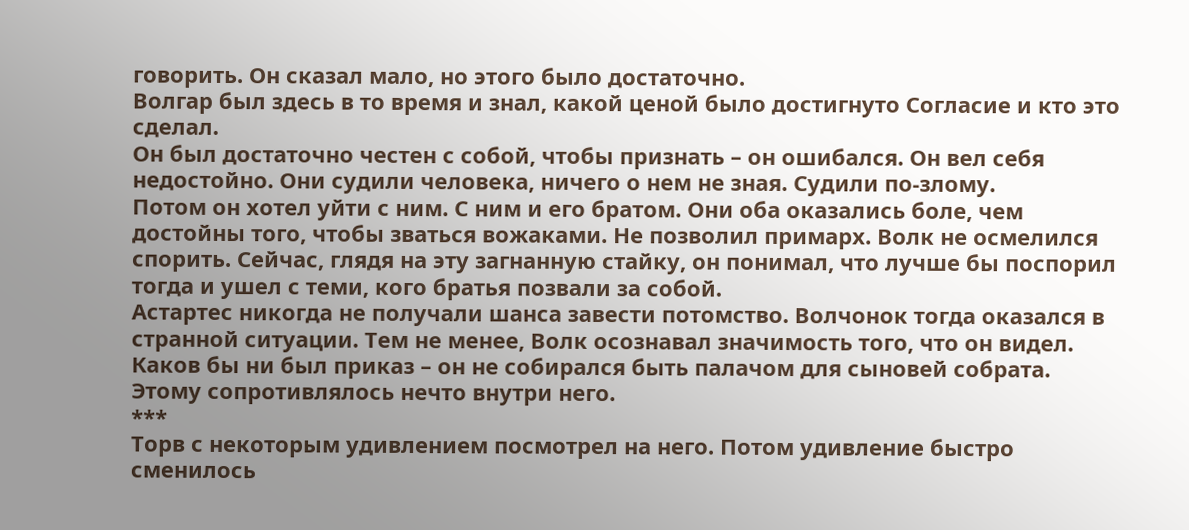говорить. Он сказал мало, но этого было достаточно.
Волгар был здесь в то время и знал, какой ценой было достигнуто Согласие и кто это сделал.
Он был достаточно честен с собой, чтобы признать – он ошибался. Он вел себя недостойно. Они судили человека, ничего о нем не зная. Судили по-злому.
Потом он хотел уйти с ним. С ним и его братом. Они оба оказались боле, чем достойны того, чтобы зваться вожаками. Не позволил примарх. Волк не осмелился спорить. Сейчас, глядя на эту загнанную стайку, он понимал, что лучше бы поспорил тогда и ушел с теми, кого братья позвали за собой.
Астартес никогда не получали шанса завести потомство. Волчонок тогда оказался в странной ситуации. Тем не менее, Волк осознавал значимость того, что он видел. Каков бы ни был приказ – он не собирался быть палачом для сыновей собрата. Этому сопротивлялось нечто внутри него.
***
Торв с некоторым удивлением посмотрел на него. Потом удивление быстро сменилось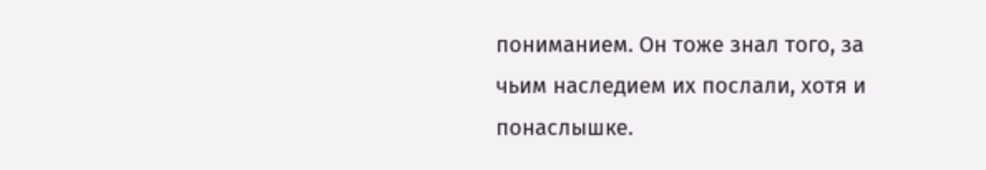пониманием. Он тоже знал того, за чьим наследием их послали, хотя и понаслышке.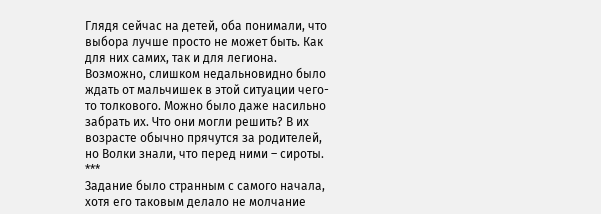Глядя сейчас на детей, оба понимали, что выбора лучше просто не может быть. Как для них самих, так и для легиона.
Возможно, слишком недальновидно было ждать от мальчишек в этой ситуации чего-то толкового. Можно было даже насильно забрать их. Что они могли решить? В их возрасте обычно прячутся за родителей, но Волки знали, что перед ними – сироты.
***
Задание было странным с самого начала, хотя его таковым делало не молчание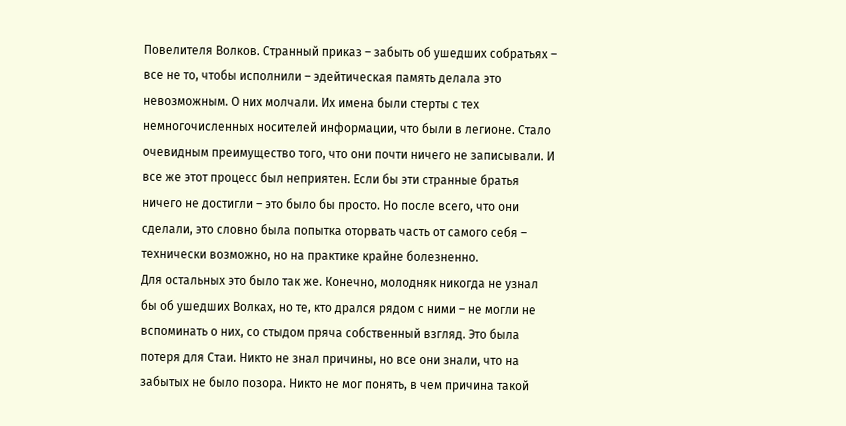Повелителя Волков. Странный приказ – забыть об ушедших собратьях – все не то, чтобы исполнили – эдейтическая память делала это невозможным. О них молчали. Их имена были стерты с тех немногочисленных носителей информации, что были в легионе. Стало очевидным преимущество того, что они почти ничего не записывали. И все же этот процесс был неприятен. Если бы эти странные братья ничего не достигли – это было бы просто. Но после всего, что они сделали, это словно была попытка оторвать часть от самого себя – технически возможно, но на практике крайне болезненно.
Для остальных это было так же. Конечно, молодняк никогда не узнал бы об ушедших Волках, но те, кто дрался рядом с ними – не могли не вспоминать о них, со стыдом пряча собственный взгляд. Это была потеря для Стаи. Никто не знал причины, но все они знали, что на забытых не было позора. Никто не мог понять, в чем причина такой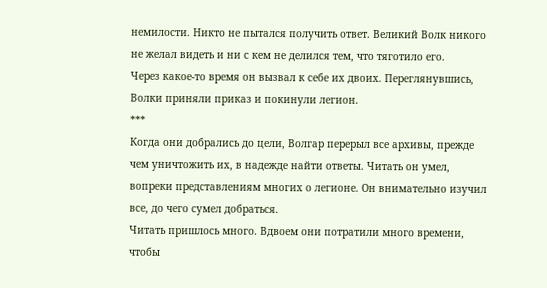немилости. Никто не пытался получить ответ. Великий Волк никого не желал видеть и ни с кем не делился тем, что тяготило его.
Через какое-то время он вызвал к себе их двоих. Переглянувшись, Волки приняли приказ и покинули легион.
***
Когда они добрались до цели, Волгар перерыл все архивы, прежде чем уничтожить их, в надежде найти ответы. Читать он умел, вопреки представлениям многих о легионе. Он внимательно изучил все, до чего сумел добраться.
Читать пришлось много. Вдвоем они потратили много времени, чтобы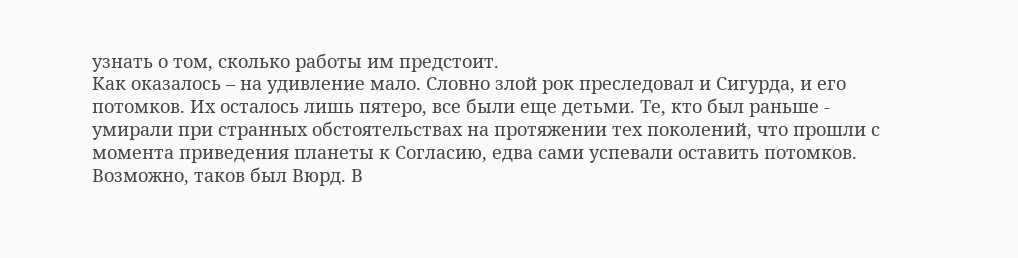узнать о том, сколько работы им предстоит.
Как оказалось – на удивление мало. Словно злой рок преследовал и Сигурда, и его потомков. Их осталось лишь пятеро, все были еще детьми. Те, кто был раньше - умирали при странных обстоятельствах на протяжении тех поколений, что прошли с момента приведения планеты к Согласию, едва сами успевали оставить потомков. Возможно, таков был Вюрд. В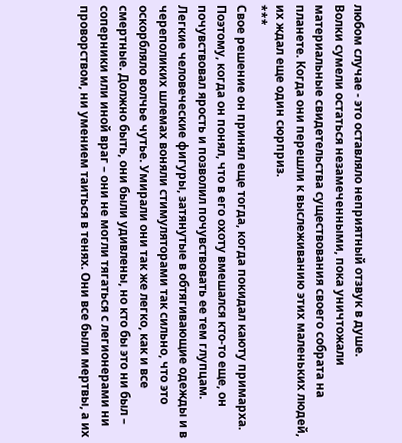любом случае - это оставляло неприятный отзвук в душе.
Волки сумели остаться незамеченными, пока уничтожали материальные свидетельства существования своего собрата на планете. Когда они перешли к выслеживанию этих маленьких людей, их ждал еще один сюрприз.
***
Свое решение он принял еще тогда, когда покидал каюту примарха. Поэтому, когда он понял, что в его охоту вмешался кто-то еще, он почувствовал ярость и позволил почувствовать ее тем глупцам.
Легкие человеческие фигуры, затянутые в обтягивающие одежды и в череполиких шлемах воняли стимуляторами так сильно, что это оскорбляло волчье чутье. Умирали они так же легко, как и все смертные. Должно быть, они были удивлены, но кто бы это ни был – соперники или иной враг – они не могли тягаться с легионерами ни проворством, ни умением таиться в тенях. Они все были мертвы, а их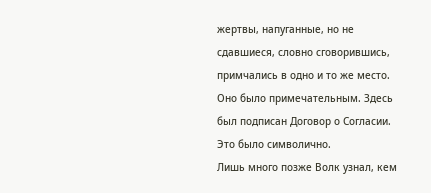жертвы, напуганные, но не сдавшиеся, словно сговорившись, примчались в одно и то же место.
Оно было примечательным. Здесь был подписан Договор о Согласии. Это было символично.
Лишь много позже Волк узнал, кем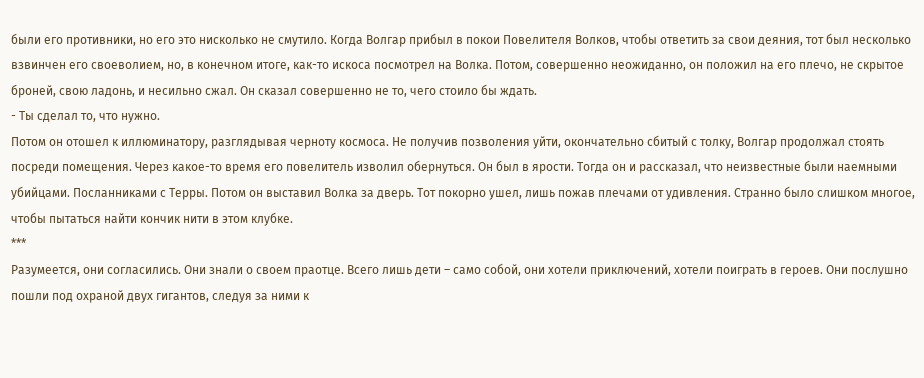были его противники, но его это нисколько не смутило. Когда Волгар прибыл в покои Повелителя Волков, чтобы ответить за свои деяния, тот был несколько взвинчен его своеволием, но, в конечном итоге, как-то искоса посмотрел на Волка. Потом, совершенно неожиданно, он положил на его плечо, не скрытое броней, свою ладонь, и несильно сжал. Он сказал совершенно не то, чего стоило бы ждать.
- Ты сделал то, что нужно.
Потом он отошел к иллюминатору, разглядывая черноту космоса. Не получив позволения уйти, окончательно сбитый с толку, Волгар продолжал стоять посреди помещения. Через какое-то время его повелитель изволил обернуться. Он был в ярости. Тогда он и рассказал, что неизвестные были наемными убийцами. Посланниками с Терры. Потом он выставил Волка за дверь. Тот покорно ушел, лишь пожав плечами от удивления. Странно было слишком многое, чтобы пытаться найти кончик нити в этом клубке.
***
Разумеется, они согласились. Они знали о своем праотце. Всего лишь дети – само собой, они хотели приключений, хотели поиграть в героев. Они послушно пошли под охраной двух гигантов, следуя за ними к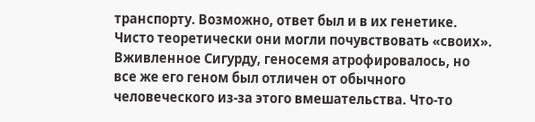транспорту. Возможно, ответ был и в их генетике. Чисто теоретически они могли почувствовать «своих». Вживленное Сигурду, геносемя атрофировалось, но все же его геном был отличен от обычного человеческого из-за этого вмешательства. Что-то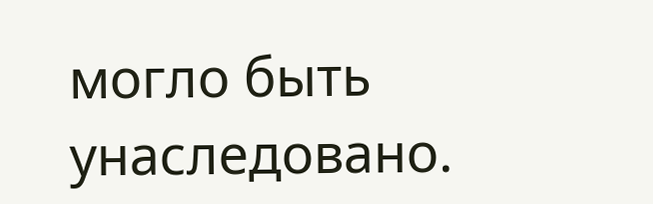могло быть унаследовано.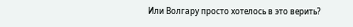Или Волгару просто хотелось в это верить?